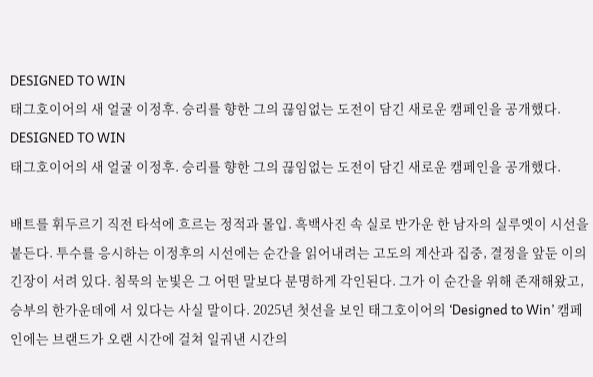DESIGNED TO WIN
태그호이어의 새 얼굴 이정후. 승리를 향한 그의 끊임없는 도전이 담긴 새로운 캠페인을 공개했다.
DESIGNED TO WIN
태그호이어의 새 얼굴 이정후. 승리를 향한 그의 끊임없는 도전이 담긴 새로운 캠페인을 공개했다.

배트를 휘두르기 직전 타석에 흐르는 정적과 몰입. 흑백사진 속 실로 반가운 한 남자의 실루엣이 시선을 붙든다. 투수를 응시하는 이정후의 시선에는 순간을 읽어내려는 고도의 계산과 집중, 결정을 앞둔 이의 긴장이 서려 있다. 침묵의 눈빛은 그 어떤 말보다 분명하게 각인된다. 그가 이 순간을 위해 존재해왔고, 승부의 한가운데에 서 있다는 사실 말이다. 2025년 첫선을 보인 태그호이어의 ‘Designed to Win’ 캠페인에는 브랜드가 오랜 시간에 걸쳐 일궈낸 시간의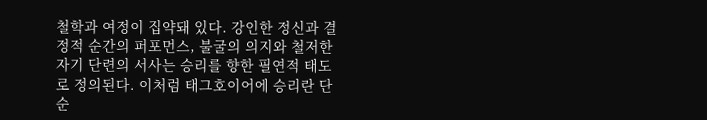철학과 여정이 집약돼 있다. 강인한 정신과 결정적 순간의 퍼포먼스, 불굴의 의지와 철저한 자기 단련의 서사는 승리를 향한 필연적 태도로 정의된다. 이처럼 태그호이어에 승리란 단순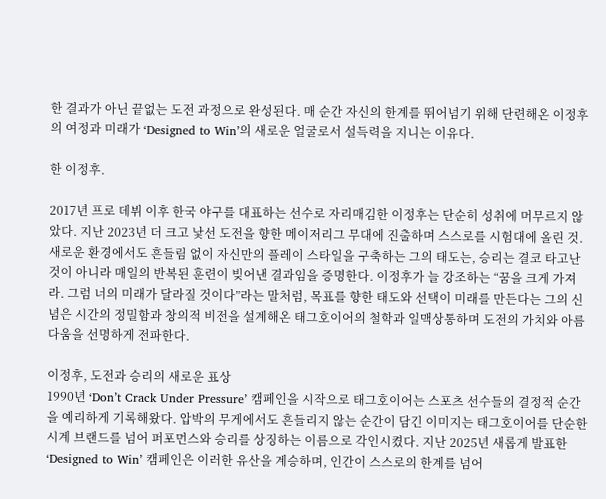한 결과가 아닌 끝없는 도전 과정으로 완성된다. 매 순간 자신의 한계를 뛰어넘기 위해 단련해온 이정후의 여정과 미래가 ‘Designed to Win’의 새로운 얼굴로서 설득력을 지니는 이유다.

한 이정후.

2017년 프로 데뷔 이후 한국 야구를 대표하는 선수로 자리매김한 이정후는 단순히 성취에 머무르지 않았다. 지난 2023년 더 크고 낯선 도전을 향한 메이저리그 무대에 진출하며 스스로를 시험대에 올린 것. 새로운 환경에서도 흔들림 없이 자신만의 플레이 스타일을 구축하는 그의 태도는, 승리는 결코 타고난 것이 아니라 매일의 반복된 훈련이 빚어낸 결과임을 증명한다. 이정후가 늘 강조하는 “꿈을 크게 가져라. 그럼 너의 미래가 달라질 것이다”라는 말처럼, 목표를 향한 태도와 선택이 미래를 만든다는 그의 신념은 시간의 정밀함과 창의적 비전을 설계해온 태그호이어의 철학과 일맥상통하며 도전의 가치와 아름다움을 선명하게 전파한다.

이정후, 도전과 승리의 새로운 표상
1990년 ‘Don’t Crack Under Pressure’ 캠페인을 시작으로 태그호이어는 스포츠 선수들의 결정적 순간을 예리하게 기록해왔다. 압박의 무게에서도 흔들리지 않는 순간이 담긴 이미지는 태그호이어를 단순한 시계 브랜드를 넘어 퍼포먼스와 승리를 상징하는 이름으로 각인시켰다. 지난 2025년 새롭게 발표한 ‘Designed to Win’ 캠페인은 이러한 유산을 계승하며, 인간이 스스로의 한계를 넘어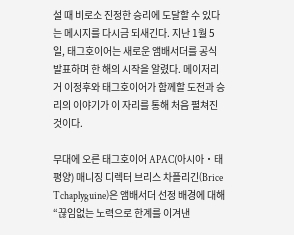설 때 비로소 진정한 승리에 도달할 수 있다는 메시지를 다시금 되새긴다. 지난 1월 5일, 태그호이어는 새로운 앰배서더를 공식 발표하며 한 해의 시작을 알렸다. 메이저리거 이정후와 태그호이어가 함께할 도전과 승리의 이야기가 이 자리를 통해 처음 펼쳐진 것이다.

무대에 오른 태그호이어 APAC(아시아・태평양) 매니징 디렉터 브리스 차플리긴(Brice Tchaplyguine)은 앰배서더 선정 배경에 대해 “끊임없는 노력으로 한계를 이겨낸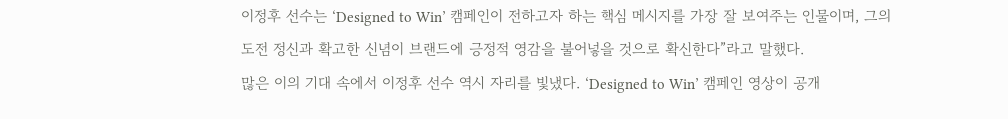이정후 선수는 ‘Designed to Win’ 캠페인이 전하고자 하는 핵심 메시지를 가장 잘 보여주는 인물이며, 그의 도전 정신과 확고한 신념이 브랜드에 긍정적 영감을 불어넣을 것으로 확신한다”라고 말했다.
많은 이의 기대 속에서 이정후 선수 역시 자리를 빛냈다. ‘Designed to Win’ 캠페인 영상이 공개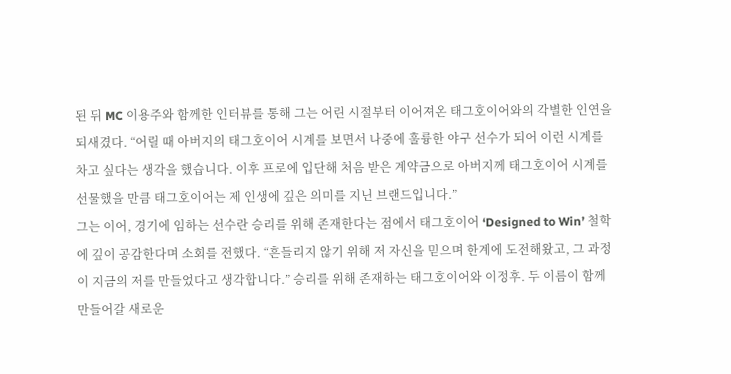된 뒤 MC 이용주와 함께한 인터뷰를 통해 그는 어린 시절부터 이어져온 태그호이어와의 각별한 인연을 되새겼다. “어릴 때 아버지의 태그호이어 시계를 보면서 나중에 훌륭한 야구 선수가 되어 이런 시계를 차고 싶다는 생각을 했습니다. 이후 프로에 입단해 처음 받은 계약금으로 아버지께 태그호이어 시계를 선물했을 만큼 태그호이어는 제 인생에 깊은 의미를 지닌 브랜드입니다.”
그는 이어, 경기에 임하는 선수란 승리를 위해 존재한다는 점에서 태그호이어 ‘Designed to Win’ 철학에 깊이 공감한다며 소회를 전했다. “흔들리지 않기 위해 저 자신을 믿으며 한계에 도전해왔고, 그 과정이 지금의 저를 만들었다고 생각합니다.” 승리를 위해 존재하는 태그호이어와 이정후. 두 이름이 함께 만들어갈 새로운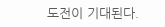도전이 기대된다.